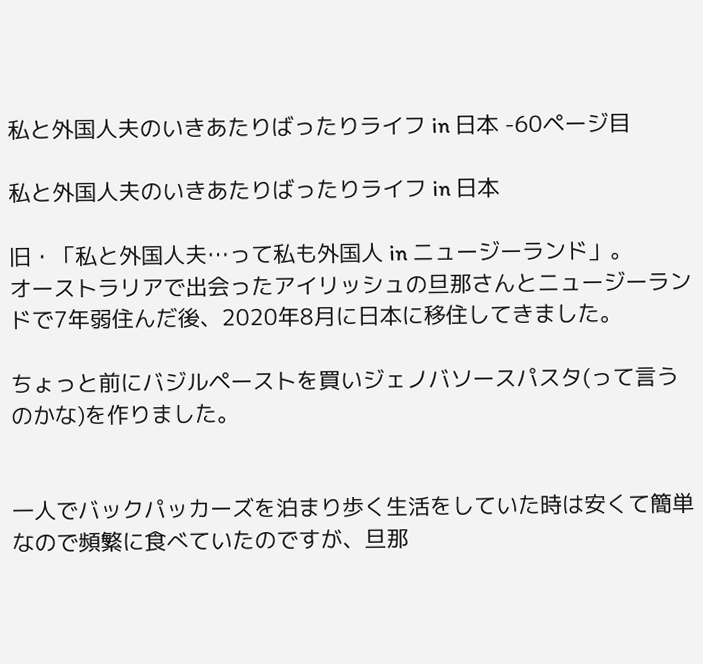私と外国人夫のいきあたりばったりライフ in 日本 -60ページ目

私と外国人夫のいきあたりばったりライフ in 日本

旧・「私と外国人夫…って私も外国人 in ニュージーランド」。
オーストラリアで出会ったアイリッシュの旦那さんとニュージーランドで7年弱住んだ後、2020年8月に日本に移住してきました。

ちょっと前にバジルペーストを買いジェノバソースパスタ(って言うのかな)を作りました。


一人でバックパッカーズを泊まり歩く生活をしていた時は安くて簡単なので頻繁に食べていたのですが、旦那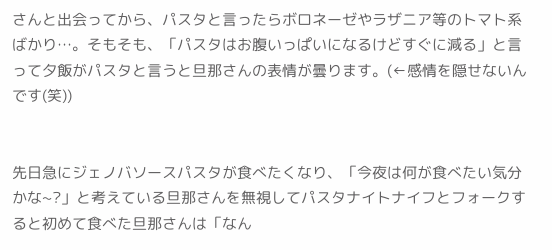さんと出会ってから、パスタと言ったらボロネーゼやラザニア等のトマト系ばかり…。そもそも、「パスタはお腹いっぱいになるけどすぐに減る」と言って夕飯がパスタと言うと旦那さんの表情が曇ります。(←感情を隠せないんです(笑))


先日急にジェノバソースパスタが食べたくなり、「今夜は何が食べたい気分かな~?」と考えている旦那さんを無視してパスタナイトナイフとフォークすると初めて食べた旦那さんは「なん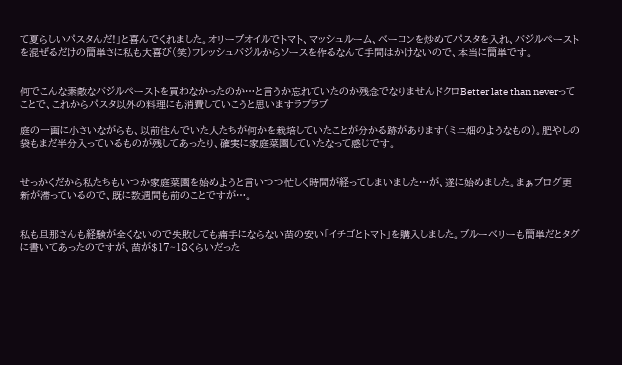て夏らしいパスタんだ!」と喜んでくれました。オリーブオイルでトマト、マッシュルーム、ベーコンを炒めてパスタを入れ、バジルペーストを混ぜるだけの簡単さに私も大喜び(笑)フレッシュバジルからソースを作るなんて手間はかけないので、本当に簡単です。


何でこんな素敵なバジルペーストを買わなかったのか…と言うか忘れていたのか残念でなりませんドクロBetter late than neverってことで、これからパスタ以外の料理にも消費していこうと思いますラブラブ

庭の一画に小さいながらも、以前住んでいた人たちが何かを栽培していたことが分かる跡があります(ミニ畑のようなもの)。肥やしの袋もまだ半分入っているものが残してあったり、確実に家庭菜園していたなって感じです。


せっかくだから私たちもいつか家庭菜園を始めようと言いつつ忙しく時間が経ってしまいました…が、遂に始めました。まぁブログ更新が滞っているので、既に数週間も前のことですが…。


私も旦那さんも経験が全くないので失敗しても痛手にならない苗の安い「イチゴとトマト」を購入しました。ブルーベリーも簡単だとタグに書いてあったのですが、苗が$17~18くらいだった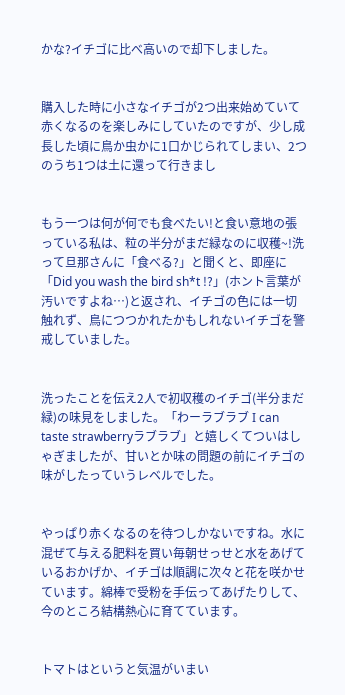かな?イチゴに比べ高いので却下しました。


購入した時に小さなイチゴが2つ出来始めていて赤くなるのを楽しみにしていたのですが、少し成長した頃に鳥か虫かに1口かじられてしまい、2つのうち1つは土に還って行きまし


もう一つは何が何でも食べたい!と食い意地の張っている私は、粒の半分がまだ緑なのに収穫~!洗って旦那さんに「食べる?」と聞くと、即座に「Did you wash the bird sh*t !?」(ホント言葉が汚いですよね…)と返され、イチゴの色には一切触れず、鳥につつかれたかもしれないイチゴを警戒していました。


洗ったことを伝え2人で初収穫のイチゴ(半分まだ緑)の味見をしました。「わーラブラブ I can taste strawberryラブラブ」と嬉しくてついはしゃぎましたが、甘いとか味の問題の前にイチゴの味がしたっていうレベルでした。


やっぱり赤くなるのを待つしかないですね。水に混ぜて与える肥料を買い毎朝せっせと水をあげているおかげか、イチゴは順調に次々と花を咲かせています。綿棒で受粉を手伝ってあげたりして、今のところ結構熱心に育てています。


トマトはというと気温がいまい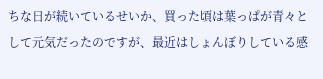ちな日が続いているせいか、買った頃は葉っぱが青々として元気だったのですが、最近はしょんぼりしている感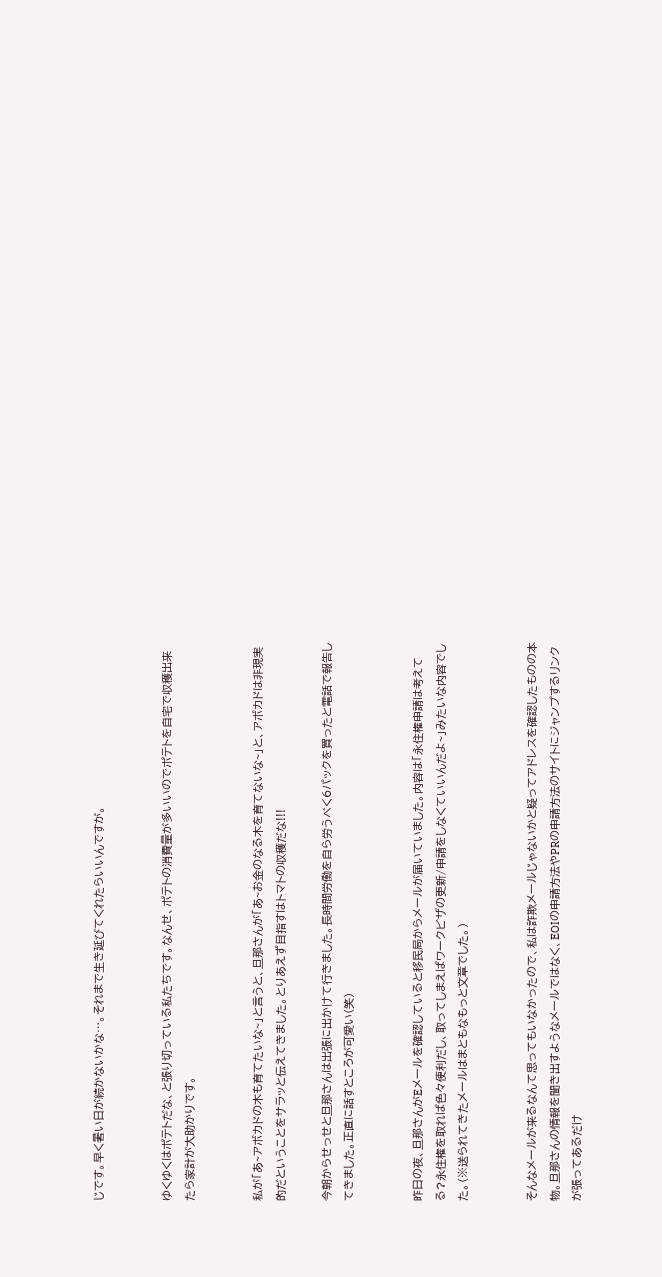じです。早く暑い日が続かないかな…。それまで生き延びてくれたらいいんですが。


ゆくゆくはポテトだな、と張り切っている私たちです。なんせ、ポテトの消費量が多いいのでポテトを自宅で収穫出来たら家計が大助かりです。


私が「あ~アボカドの木も育てたいな~」と言うと、旦那さんが「あ~お金のなる木を育てないな~」と、アボカドは非現実的だということをサラッと伝えてきました。とりあえず目指すはトマトの収穫だな!!!

今朝からせっせと旦那さんは出張に出かけて行きました。長時間労働を自ら労うべく6パックを買ったと電話で報告してきました。正直に話すところが可愛い(笑)


昨日の夜、旦那さんがEメールを確認していると移民局からメールが届いていました。内容は「永住権申請は考えてる?永住権を取れば色々便利だし、取ってしまえばワークビザの更新/申請をしなくていいんだよ~」みたいな内容でした。(※送られてきたメールはまともなもっと文章でした。)


そんなメールが来るなんて思ってもいなかったので、私は詐欺メールじゃないかと疑ってアドレスを確認したものの本物。旦那さんの情報を聞き出すようなメールではなく、EOIの申請方法やPRの申請方法のサイトにジャンプするリンクが張ってあるだけ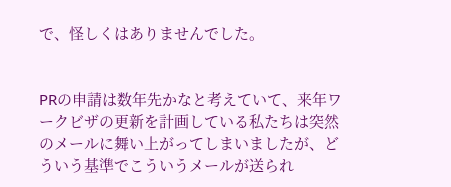で、怪しくはありませんでした。


PRの申請は数年先かなと考えていて、来年ワークビザの更新を計画している私たちは突然のメールに舞い上がってしまいましたが、どういう基準でこういうメールが送られ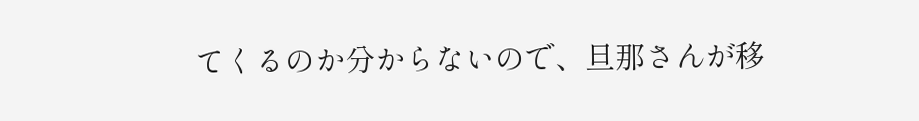てくるのか分からないので、旦那さんが移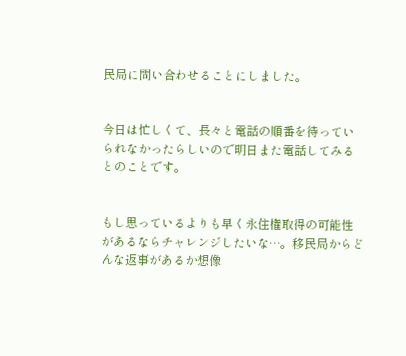民局に問い合わせることにしました。


今日は忙しくて、長々と電話の順番を待っていられなかったらしいので明日また電話してみるとのことです。


もし思っているよりも早く永住権取得の可能性があるならチャレンジしたいな…。移民局からどんな返事があるか想像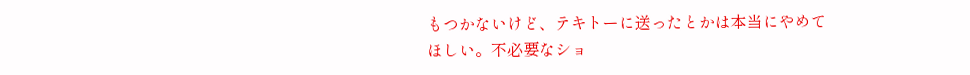もつかないけど、テキトーに送ったとかは本当にやめてほしい。不必要なショ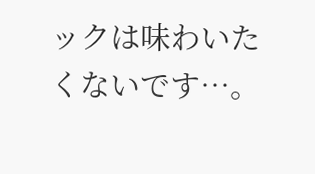ックは味わいたくないです…。